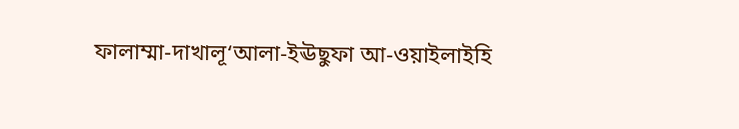ফালাম্মা-দাখালূ‘আলা-ইঊছুফা আ-ওয়াইলাইহি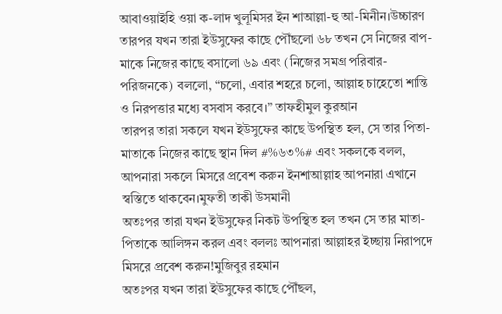আবাওয়াইহি ওয়া ক-লাদ খুলূমিসর ইন শাআল্লা-হু আ-মিনীন।উচ্চারণ
তারপর যখন তারা ইউসুফের কাছে পৌঁছলো ৬৮ তখন সে নিজের বাপ-মাকে নিজের কাছে বসালো ৬৯ এবং (নিজের সমগ্র পরিবার-পরিজনকে) বললো, “চলো, এবার শহরে চলো, আল্লাহ চাহেতো শান্তি ও নিরপত্তার মধ্যে বসবাস করবে।” তাফহীমুল কুরআন
তারপর তারা সকলে যখন ইউসুফের কাছে উপস্থিত হল, সে তার পিতা-মাতাকে নিজের কাছে স্থান দিল #%৬৩%# এবং সকলকে বলল, আপনারা সকলে মিসরে প্রবেশ করুন ইনশাআল্লাহ আপনারা এখানে স্বস্তিতে থাকবেন।মুফতী তাকী উসমানী
অতঃপর তারা যখন ইউসুফের নিকট উপস্থিত হল তখন সে তার মাতা-পিতাকে আলিঙ্গন করল এবং বললঃ আপনারা আল্লাহর ইচ্ছায় নিরাপদে মিসরে প্রবেশ করুন!মুজিবুর রহমান
অতঃপর যখন তারা ইউসুফের কাছে পৌঁছল,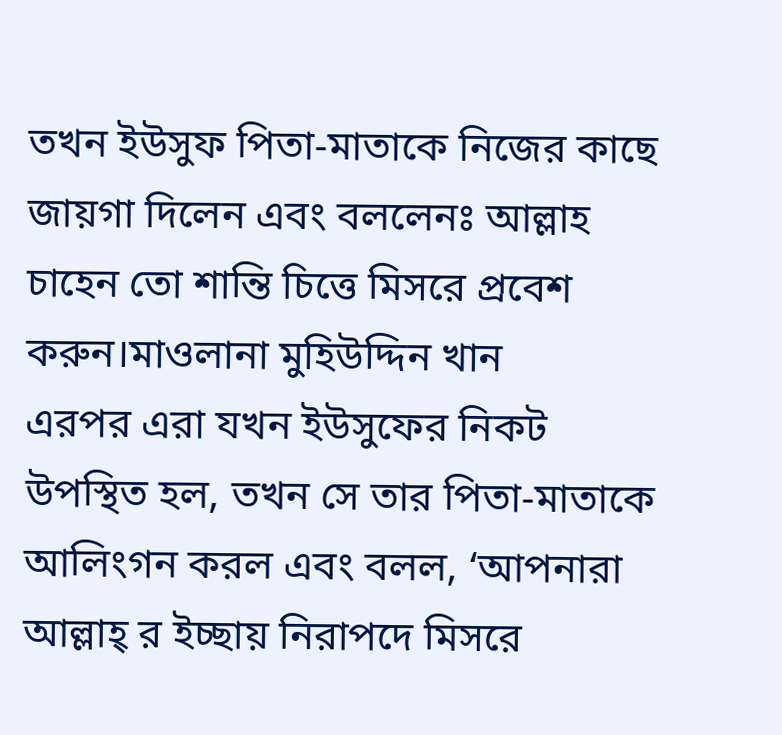তখন ইউসুফ পিতা-মাতাকে নিজের কাছে জায়গা দিলেন এবং বললেনঃ আল্লাহ চাহেন তো শান্তি চিত্তে মিসরে প্রবেশ করুন।মাওলানা মুহিউদ্দিন খান
এরপর এরা যখন ইউসুফের নিকট উপস্থিত হল, তখন সে তার পিতা-মাতাকে আলিংগন করল এবং বলল, ‘আপনারা আল্লাহ্ র ইচ্ছায় নিরাপদে মিসরে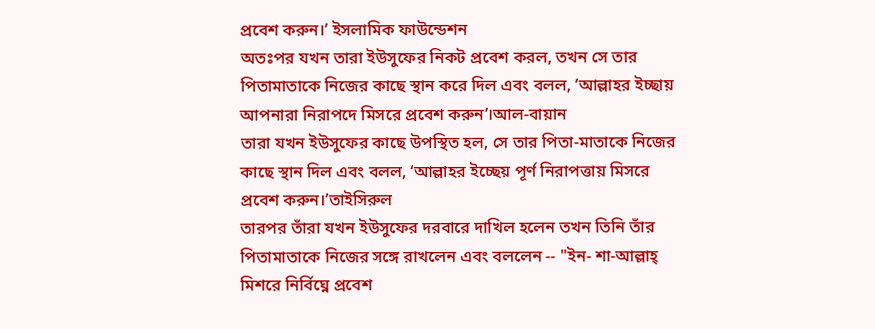প্রবেশ করুন।’ ইসলামিক ফাউন্ডেশন
অতঃপর যখন তারা ইউসুফের নিকট প্রবেশ করল, তখন সে তার পিতামাতাকে নিজের কাছে স্থান করে দিল এবং বলল, ‘আল্লাহর ইচ্ছায় আপনারা নিরাপদে মিসরে প্রবেশ করুন’।আল-বায়ান
তারা যখন ইউসুফের কাছে উপস্থিত হল, সে তার পিতা-মাতাকে নিজের কাছে স্থান দিল এবং বলল, ‘আল্লাহর ইচ্ছেয় পূর্ণ নিরাপত্তায় মিসরে প্রবেশ করুন।’তাইসিরুল
তারপর তাঁরা যখন ইউসুফের দরবারে দাখিল হলেন তখন তিনি তাঁর পিতামাতাকে নিজের সঙ্গে রাখলেন এবং বললেন -- "ইন- শা-আল্লাহ্ মিশরে নির্বিঘ্নে প্রবেশ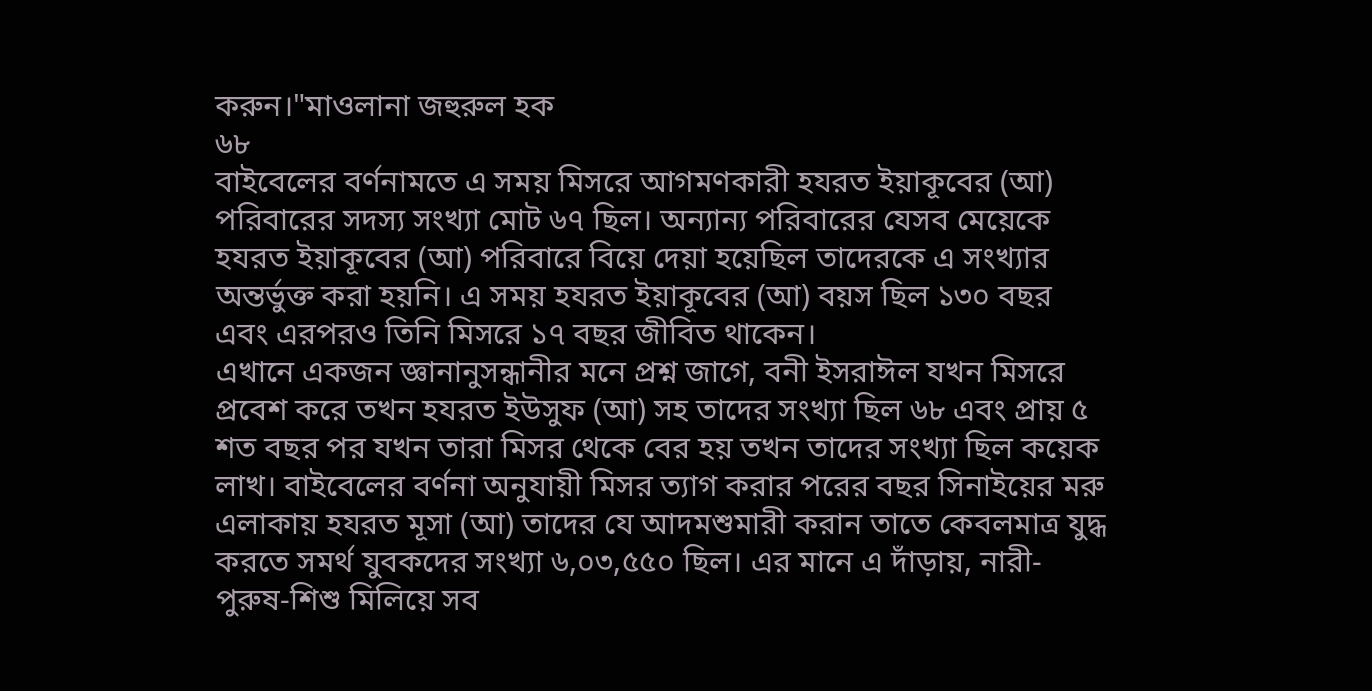করুন।"মাওলানা জহুরুল হক
৬৮
বাইবেলের বর্ণনামতে এ সময় মিসরে আগমণকারী হযরত ইয়াকূবের (আ) পরিবারের সদস্য সংখ্যা মোট ৬৭ ছিল। অন্যান্য পরিবারের যেসব মেয়েকে হযরত ইয়াকূবের (আ) পরিবারে বিয়ে দেয়া হয়েছিল তাদেরকে এ সংখ্যার অন্তর্ভুক্ত করা হয়নি। এ সময় হযরত ইয়াকূবের (আ) বয়স ছিল ১৩০ বছর এবং এরপরও তিনি মিসরে ১৭ বছর জীবিত থাকেন।
এখানে একজন জ্ঞানানুসন্ধানীর মনে প্রশ্ন জাগে, বনী ইসরাঈল যখন মিসরে প্রবেশ করে তখন হযরত ইউসুফ (আ) সহ তাদের সংখ্যা ছিল ৬৮ এবং প্রায় ৫ শত বছর পর যখন তারা মিসর থেকে বের হয় তখন তাদের সংখ্যা ছিল কয়েক লাখ। বাইবেলের বর্ণনা অনুযায়ী মিসর ত্যাগ করার পরের বছর সিনাইয়ের মরু এলাকায় হযরত মূসা (আ) তাদের যে আদমশুমারী করান তাতে কেবলমাত্র যুদ্ধ করতে সমর্থ যুবকদের সংখ্যা ৬,০৩,৫৫০ ছিল। এর মানে এ দাঁড়ায়, নারী-পুরুষ-শিশু মিলিয়ে সব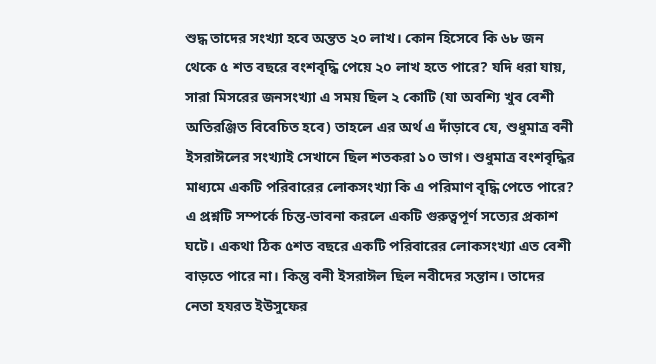শুদ্ধ তাদের সংখ্যা হবে অন্তত ২০ লাখ। কোন হিসেবে কি ৬৮ জন থেকে ৫ শত বছরে বংশবৃদ্ধি পেয়ে ২০ লাখ হতে পারে? যদি ধরা যায়, সারা মিসরের জনসংখ্যা এ সময় ছিল ২ কোটি (যা অবশ্যি খুব বেশী অতিরঞ্জিত বিবেচিত হবে) তাহলে এর অর্থ এ দাঁড়াবে যে, শুধুমাত্র বনী ইসরাঈলের সংখ্যাই সেখানে ছিল শতকরা ১০ ভাগ। শুধুমাত্র বংশবৃদ্ধির মাধ্যমে একটি পরিবারের লোকসংখ্যা কি এ পরিমাণ বৃদ্ধি পেতে পারে? এ প্রশ্নটি সম্পর্কে চিন্ত-ভাবনা করলে একটি গুরুত্বপূর্ণ সত্যের প্রকাশ ঘটে। একথা ঠিক ৫শত বছরে একটি পরিবারের লোকসংখ্যা এত বেশী বাড়তে পারে না। কিন্তু বনী ইসরাঈল ছিল নবীদের সন্তান। তাদের নেতা হযরত ইউসুফের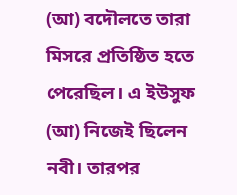(আ) বদৌলতে তারা মিসরে প্রতিষ্ঠিত হতে পেরেছিল। এ ইউসুফ (আ) নিজেই ছিলেন নবী। তারপর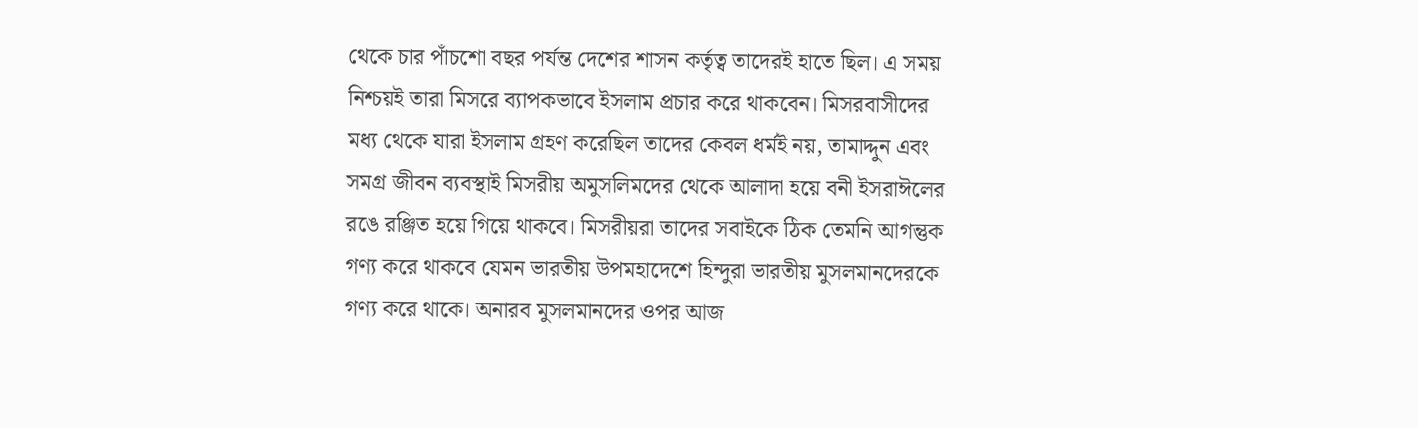থেকে চার পাঁচশো বছর পর্যন্ত দেশের শাসন কর্তৃত্ব তাদেরই হাতে ছিল। এ সময় নিশ্চয়ই তারা মিসরে ব্যাপকভাবে ইসলাম প্রচার করে থাকবেন। মিসরবাসীদের মধ্য থেকে যারা ইসলাম গ্রহণ করেছিল তাদের কেবল ধর্মই নয়, তামাদ্দুন এবং সমগ্র জীবন ব্যবস্থাই মিসরীয় অমুসলিমদের থেকে আলাদা হয়ে বনী ইসরাঈলের রঙে রঞ্জিত হয়ে গিয়ে থাকবে। মিসরীয়রা তাদের সবাইকে ঠিক তেমনি আগন্তুক গণ্য করে থাকবে যেমন ভারতীয় উপমহাদেশে হিন্দুরা ভারতীয় মুসলমানদেরকে গণ্য করে থাকে। অনারব মুসলমানদের ওপর আজ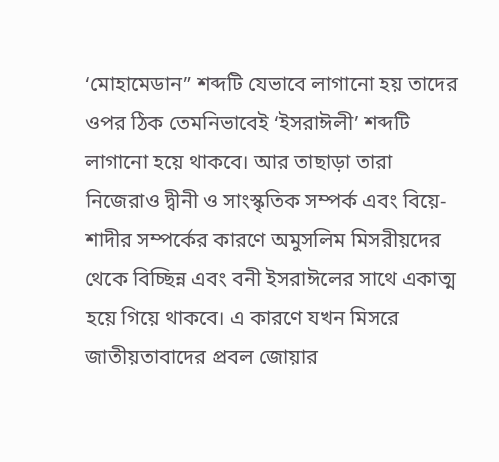‘মোহামেডান” শব্দটি যেভাবে লাগানো হয় তাদের ওপর ঠিক তেমনিভাবেই ‘ইসরাঈলী’ শব্দটি লাগানো হয়ে থাকবে। আর তাছাড়া তারা নিজেরাও দ্বীনী ও সাংস্কৃতিক সম্পর্ক এবং বিয়ে-শাদীর সম্পর্কের কারণে অমুসলিম মিসরীয়দের থেকে বিচ্ছিন্ন এবং বনী ইসরাঈলের সাথে একাত্ম হয়ে গিয়ে থাকবে। এ কারণে যখন মিসরে জাতীয়তাবাদের প্রবল জোয়ার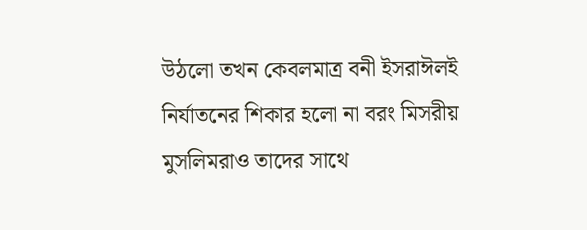উঠলো তখন কেবলমাত্র বনী ইসরাঈলই নির্যাতনের শিকার হলো না বরং মিসরীয় মুসলিমরাও তাদের সাথে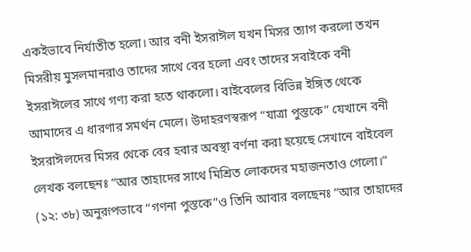একইভাবে নির্যাতীত হলো। আর বনী ইসরাঈল যখন মিসর ত্যাগ করলো তখন মিসরীয় মুসলমানরাও তাদের সাথে বের হলো এবং তাদের সবাইকে বনী ইসরাঈলের সাথে গণ্য করা হতে থাকলো। বাইবেলের বিভিন্ন ইঙ্গিত থেকে আমাদের এ ধারণার সমর্থন মেলে। উদাহরণস্বরূপ “যাত্রা পুস্তকে” যেখানে বনী ইসরাঈলদের মিসর থেকে বের হবার অবস্থা বর্ণনা করা হয়েছে সেখানে বাইবেল লেখক বলছেনঃ “আর তাহাদের সাথে মিশ্রিত লোকদের মহাজনতাও গেলো।” (১২: ৩৮) অনুরূপভাবে “গণনা পুস্তকে”ও তিনি আবার বলছেনঃ “আর তাহাদের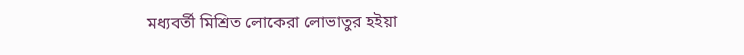মধ্যবর্তী মিশ্রিত লোকেরা লোভাতুর হইয়া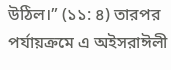উঠিল।” (১১: ৪) তারপর পর্যায়ক্রমে এ অইসরাঈলী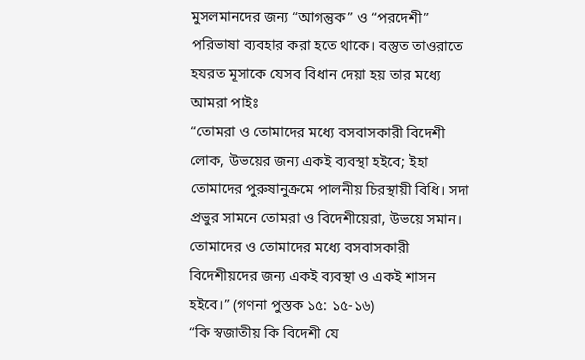মুসলমানদের জন্য “আগন্তুক” ও “পরদেশী” পরিভাষা ব্যবহার করা হতে থাকে। বস্তুত তাওরাতে হযরত মূসাকে যেসব বিধান দেয়া হয় তার মধ্যে আমরা পাইঃ
“তোমরা ও তোমাদের মধ্যে বসবাসকারী বিদেশী লোক, উভয়ের জন্য একই ব্যবস্থা হইবে; ইহা তোমাদের পুরুষানুক্রমে পালনীয় চিরস্থায়ী বিধি। সদা প্রভুর সামনে তোমরা ও বিদেশীয়েরা, উভয়ে সমান। তোমাদের ও তোমাদের মধ্যে বসবাসকারী বিদেশীয়দের জন্য একই ব্যবস্থা ও একই শাসন হইবে।” (গণনা পুস্তক ১৫: ১৫-১৬)
“কি স্বজাতীয় কি বিদেশী যে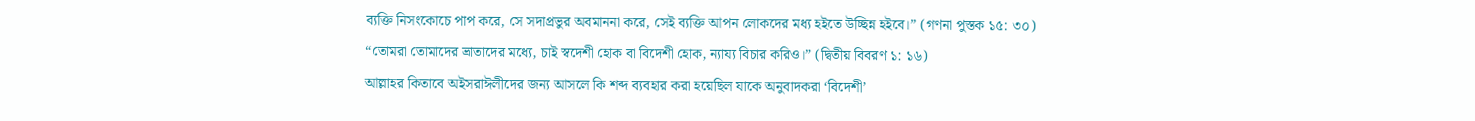ব্যক্তি নিসংকোচে পাপ করে, সে সদাপ্রভুর অবমাননা করে, সেই ব্যক্তি আপন লোকদের মধ্য হইতে উচ্ছিন্ন হইবে।” (গণনা পুস্তক ১৫: ৩০)
“তোমরা তোমাদের ভ্রাতাদের মধ্যে, চাই স্বদেশী হোক বা বিদেশী হোক, ন্যায্য বিচার করিও।” (দ্বিতীয় বিবরণ ১: ১৬)
আল্লাহর কিতাবে অইসরাঈলীদের জন্য আসলে কি শব্দ ব্যবহার করা হয়েছিল যাকে অনুবাদকরা ‘বিদেশী’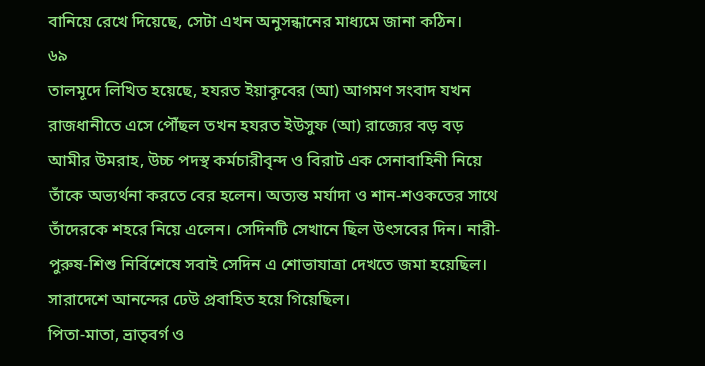বানিয়ে রেখে দিয়েছে, সেটা এখন অনুসন্ধানের মাধ্যমে জানা কঠিন।
৬৯
তালমূদে লিখিত হয়েছে, হযরত ইয়াকূবের (আ) আগমণ সংবাদ যখন রাজধানীতে এসে পৌঁছল তখন হযরত ইউসুফ (আ) রাজ্যের বড় বড় আমীর উমরাহ, উচ্চ পদস্থ কর্মচারীবৃন্দ ও বিরাট এক সেনাবাহিনী নিয়ে তাঁকে অভ্যর্থনা করতে বের হলেন। অত্যন্ত মর্যাদা ও শান-শওকতের সাথে তাঁদেরকে শহরে নিয়ে এলেন। সেদিনটি সেখানে ছিল উৎসবের দিন। নারী-পুরুষ-শিশু নির্বিশেষে সবাই সেদিন এ শোভাযাত্রা দেখতে জমা হয়েছিল। সারাদেশে আনন্দের ঢেউ প্রবাহিত হয়ে গিয়েছিল।
পিতা-মাতা, ভ্রাতৃবর্গ ও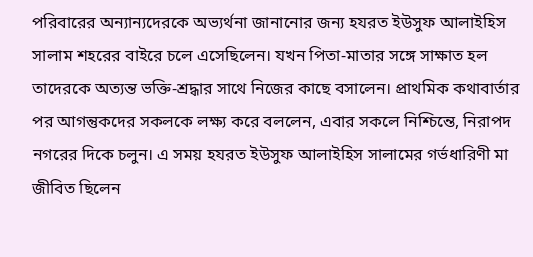পরিবারের অন্যান্যদেরকে অভ্যর্থনা জানানোর জন্য হযরত ইউসুফ আলাইহিস সালাম শহরের বাইরে চলে এসেছিলেন। যখন পিতা-মাতার সঙ্গে সাক্ষাত হল তাদেরকে অত্যন্ত ভক্তি-শ্রদ্ধার সাথে নিজের কাছে বসালেন। প্রাথমিক কথাবার্তার পর আগন্তুকদের সকলকে লক্ষ্য করে বললেন, এবার সকলে নিশ্চিন্তে, নিরাপদ নগরের দিকে চলুন। এ সময় হযরত ইউসুফ আলাইহিস সালামের গর্ভধারিণী মা জীবিত ছিলেন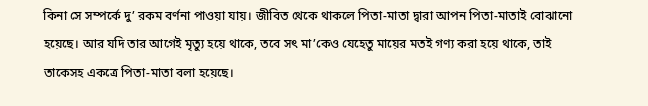কিনা সে সম্পর্কে দু’ রকম বর্ণনা পাওয়া যায়। জীবিত থেকে থাকলে পিতা-মাতা দ্বারা আপন পিতা-মাতাই বোঝানো হয়েছে। আর যদি তার আগেই মৃত্যু হয়ে থাকে, তবে সৎ মা’কেও যেহেতু মায়ের মতই গণ্য করা হয়ে থাকে, তাই তাকেসহ একত্রে পিতা-মাতা বলা হয়েছে।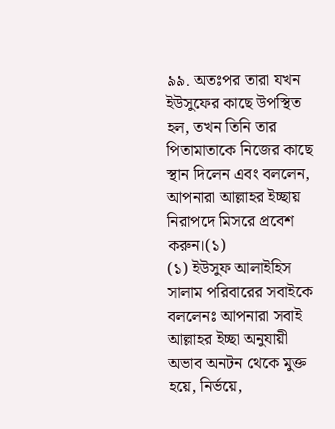৯৯. অতঃপর তারা যখন ইউসুফের কাছে উপস্থিত হল, তখন তিনি তার পিতামাতাকে নিজের কাছে স্থান দিলেন এবং বললেন, আপনারা আল্লাহর ইচ্ছায় নিরাপদে মিসরে প্রবেশ করুন।(১)
(১) ইউসুফ আলাইহিস সালাম পরিবারের সবাইকে বললেনঃ আপনারা সবাই আল্লাহর ইচ্ছা অনুযায়ী অভাব অনটন থেকে মুক্ত হয়ে, নিৰ্ভয়ে,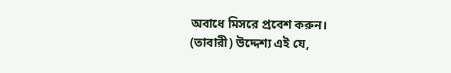অবাধে মিসরে প্রবেশ করুন। (তাবারী) উদ্দেশ্য এই যে,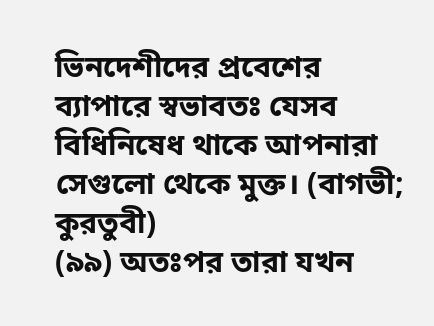ভিনদেশীদের প্রবেশের ব্যাপারে স্বভাবতঃ যেসব বিধিনিষেধ থাকে আপনারা সেগুলো থেকে মুক্ত। (বাগভী; কুরতুবী)
(৯৯) অতঃপর তারা যখন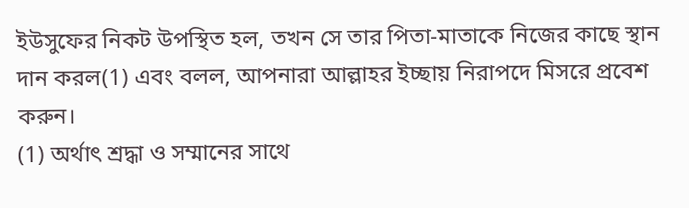ইউসুফের নিকট উপস্থিত হল, তখন সে তার পিতা-মাতাকে নিজের কাছে স্থান দান করল(1) এবং বলল, আপনারা আল্লাহর ইচ্ছায় নিরাপদে মিসরে প্রবেশ করুন।
(1) অর্থাৎ শ্রদ্ধা ও সম্মানের সাথে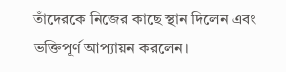তাঁদেরকে নিজের কাছে স্থান দিলেন এবং ভক্তিপূর্ণ আপ্যায়ন করলেন।